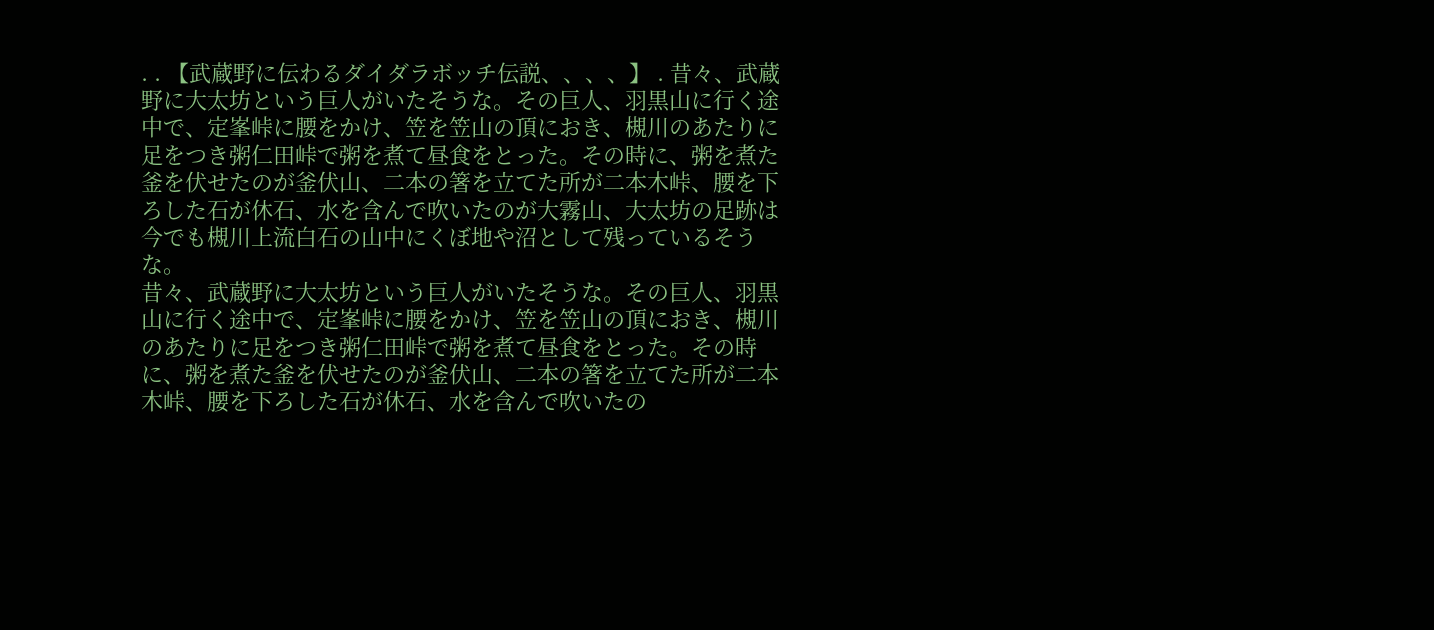. . 【武蔵野に伝わるダイダラボッチ伝説、、、、】 . 昔々、武蔵野に大太坊という巨人がいたそうな。その巨人、羽黒山に行く途中で、定峯峠に腰をかけ、笠を笠山の頂におき、槻川のあたりに足をつき粥仁田峠で粥を煮て昼食をとった。その時に、粥を煮た釜を伏せたのが釜伏山、二本の箸を立てた所が二本木峠、腰を下ろした石が休石、水を含んで吹いたのが大霧山、大太坊の足跡は今でも槻川上流白石の山中にくぼ地や沼として残っているそうな。
昔々、武蔵野に大太坊という巨人がいたそうな。その巨人、羽黒山に行く途中で、定峯峠に腰をかけ、笠を笠山の頂におき、槻川のあたりに足をつき粥仁田峠で粥を煮て昼食をとった。その時に、粥を煮た釜を伏せたのが釜伏山、二本の箸を立てた所が二本木峠、腰を下ろした石が休石、水を含んで吹いたの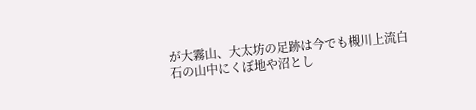が大霧山、大太坊の足跡は今でも槻川上流白石の山中にくぼ地や沼とし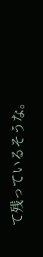て残っているそうな。